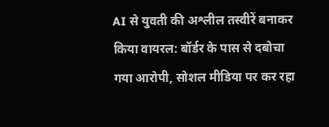AI से युवती की अश्लील तस्वीरें बनाकर किया वायरल: बॉर्डर के पास से दबोचा गया आरोपी, सोशल मीडिया पर कर रहा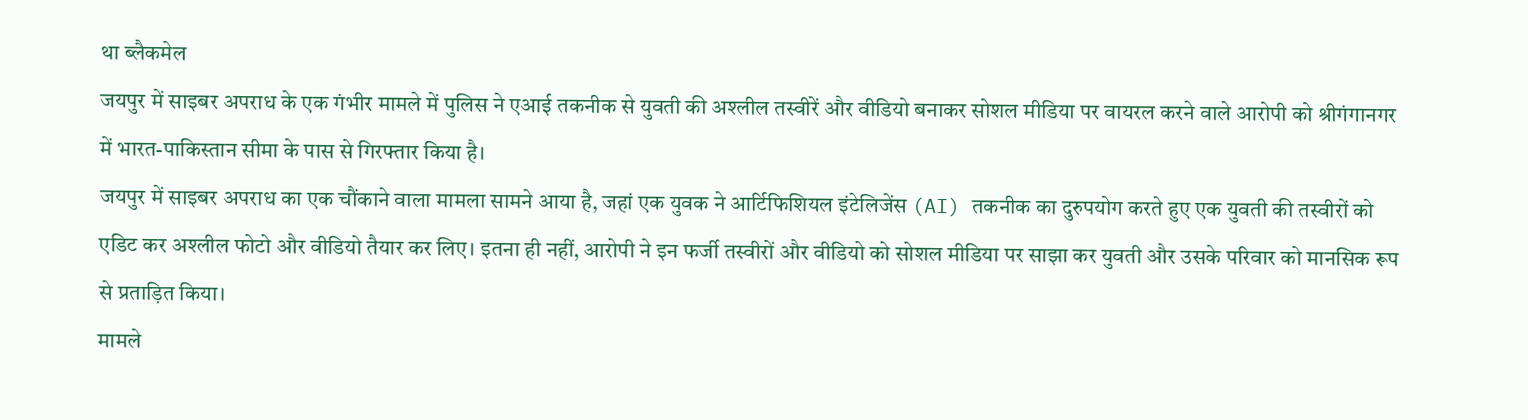था ब्लैकमेल
जयपुर में साइबर अपराध के एक गंभीर मामले में पुलिस ने एआई तकनीक से युवती की अश्लील तस्वीरें और वीडियो बनाकर सोशल मीडिया पर वायरल करने वाले आरोपी को श्रीगंगानगर में भारत-पाकिस्तान सीमा के पास से गिरफ्तार किया है।
जयपुर में साइबर अपराध का एक चौंकाने वाला मामला सामने आया है, जहां एक युवक ने आर्टिफिशियल इंटेलिजेंस (AI) तकनीक का दुरुपयोग करते हुए एक युवती की तस्वीरों को एडिट कर अश्लील फोटो और वीडियो तैयार कर लिए। इतना ही नहीं, आरोपी ने इन फर्जी तस्वीरों और वीडियो को सोशल मीडिया पर साझा कर युवती और उसके परिवार को मानसिक रूप से प्रताड़ित किया।
मामले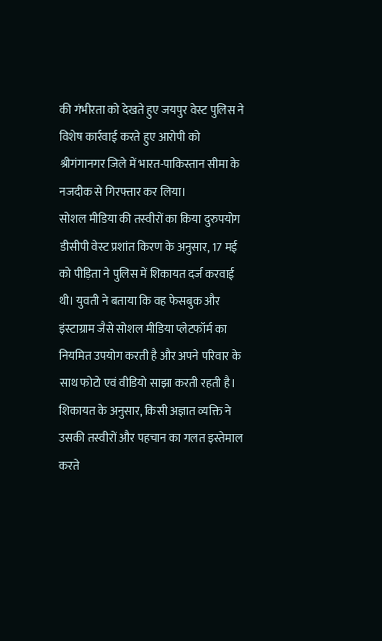की गंभीरता को देखते हुए जयपुर वेस्ट पुलिस ने विशेष कार्रवाई करते हुए आरोपी को श्रीगंगानगर जिले में भारत-पाकिस्तान सीमा के नजदीक से गिरफ्तार कर लिया।
सोशल मीडिया की तस्वीरों का किया दुरुपयोग
डीसीपी वेस्ट प्रशांत किरण के अनुसार, 17 मई को पीड़िता ने पुलिस में शिकायत दर्ज करवाई थी। युवती ने बताया कि वह फेसबुक और इंस्टाग्राम जैसे सोशल मीडिया प्लेटफॉर्म का नियमित उपयोग करती है और अपने परिवार के साथ फोटो एवं वीडियो साझा करती रहती है।
शिकायत के अनुसार, किसी अज्ञात व्यक्ति ने उसकी तस्वीरों और पहचान का गलत इस्तेमाल करते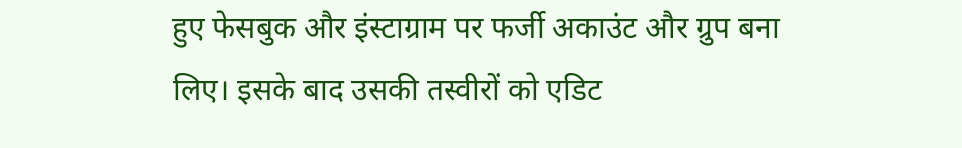हुए फेसबुक और इंस्टाग्राम पर फर्जी अकाउंट और ग्रुप बना लिए। इसके बाद उसकी तस्वीरों को एडिट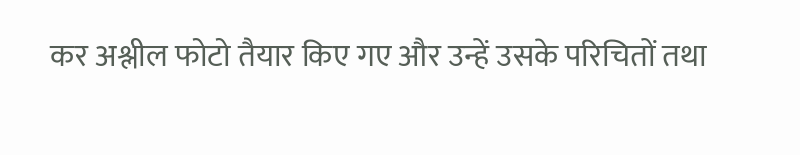कर अश्लील फोटो तैयार किए गए और उन्हें उसके परिचितों तथा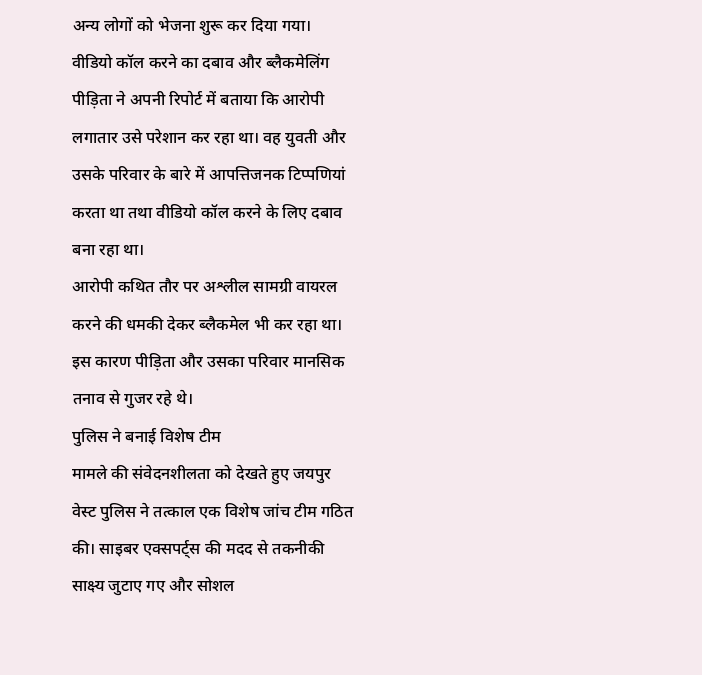अन्य लोगों को भेजना शुरू कर दिया गया।
वीडियो कॉल करने का दबाव और ब्लैकमेलिंग
पीड़िता ने अपनी रिपोर्ट में बताया कि आरोपी लगातार उसे परेशान कर रहा था। वह युवती और उसके परिवार के बारे में आपत्तिजनक टिप्पणियां करता था तथा वीडियो कॉल करने के लिए दबाव बना रहा था।
आरोपी कथित तौर पर अश्लील सामग्री वायरल करने की धमकी देकर ब्लैकमेल भी कर रहा था। इस कारण पीड़िता और उसका परिवार मानसिक तनाव से गुजर रहे थे।
पुलिस ने बनाई विशेष टीम
मामले की संवेदनशीलता को देखते हुए जयपुर वेस्ट पुलिस ने तत्काल एक विशेष जांच टीम गठित की। साइबर एक्सपर्ट्स की मदद से तकनीकी साक्ष्य जुटाए गए और सोशल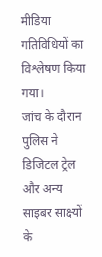मीडिया गतिविधियों का विश्लेषण किया गया।
जांच के दौरान पुलिस ने डिजिटल ट्रेल और अन्य साइबर साक्ष्यों के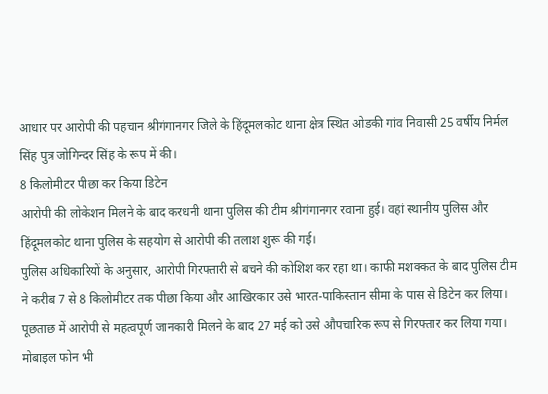आधार पर आरोपी की पहचान श्रीगंगानगर जिले के हिंदूमलकोट थाना क्षेत्र स्थित ओडकी गांव निवासी 25 वर्षीय निर्मल सिंह पुत्र जोगिन्दर सिंह के रूप में की।
8 किलोमीटर पीछा कर किया डिटेन
आरोपी की लोकेशन मिलने के बाद करधनी थाना पुलिस की टीम श्रीगंगानगर रवाना हुई। वहां स्थानीय पुलिस और हिंदूमलकोट थाना पुलिस के सहयोग से आरोपी की तलाश शुरू की गई।
पुलिस अधिकारियों के अनुसार, आरोपी गिरफ्तारी से बचने की कोशिश कर रहा था। काफी मशक्कत के बाद पुलिस टीम ने करीब 7 से 8 किलोमीटर तक पीछा किया और आखिरकार उसे भारत-पाकिस्तान सीमा के पास से डिटेन कर लिया।
पूछताछ में आरोपी से महत्वपूर्ण जानकारी मिलने के बाद 27 मई को उसे औपचारिक रूप से गिरफ्तार कर लिया गया।
मोबाइल फोन भी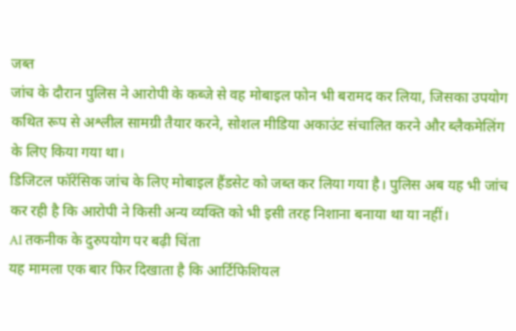जब्त
जांच के दौरान पुलिस ने आरोपी के कब्जे से वह मोबाइल फोन भी बरामद कर लिया, जिसका उपयोग कथित रूप से अश्लील सामग्री तैयार करने, सोशल मीडिया अकाउंट संचालित करने और ब्लैकमेलिंग के लिए किया गया था।
डिजिटल फॉरेंसिक जांच के लिए मोबाइल हैंडसेट को जब्त कर लिया गया है। पुलिस अब यह भी जांच कर रही है कि आरोपी ने किसी अन्य व्यक्ति को भी इसी तरह निशाना बनाया था या नहीं।
AI तकनीक के दुरुपयोग पर बढ़ी चिंता
यह मामला एक बार फिर दिखाता है कि आर्टिफिशियल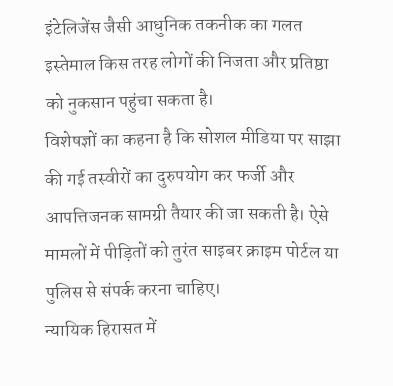इंटेलिजेंस जैसी आधुनिक तकनीक का गलत इस्तेमाल किस तरह लोगों की निजता और प्रतिष्ठा को नुकसान पहुंचा सकता है।
विशेषज्ञों का कहना है कि सोशल मीडिया पर साझा की गई तस्वीरों का दुरुपयोग कर फर्जी और आपत्तिजनक सामग्री तैयार की जा सकती है। ऐसे मामलों में पीड़ितों को तुरंत साइबर क्राइम पोर्टल या पुलिस से संपर्क करना चाहिए।
न्यायिक हिरासत में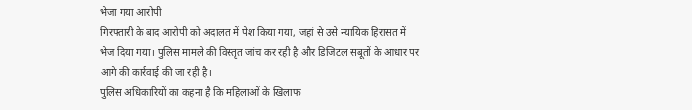भेजा गया आरोपी
गिरफ्तारी के बाद आरोपी को अदालत में पेश किया गया, जहां से उसे न्यायिक हिरासत में भेज दिया गया। पुलिस मामले की विस्तृत जांच कर रही है और डिजिटल सबूतों के आधार पर आगे की कार्रवाई की जा रही है।
पुलिस अधिकारियों का कहना है कि महिलाओं के खिलाफ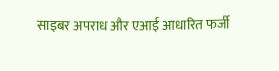साइबर अपराध और एआई आधारित फर्जी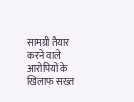सामग्री तैयार करने वाले आरोपियों के खिलाफ सख्त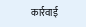कार्रवाई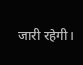जारी रहेगी।